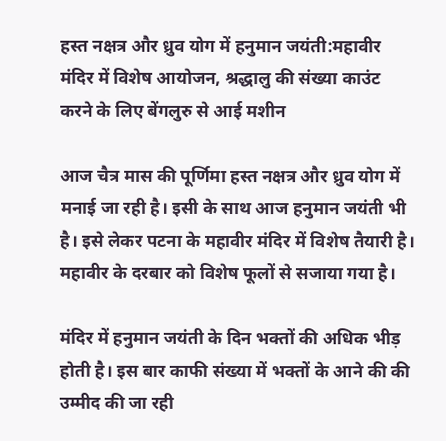हस्त नक्षत्र और ध्रुव योग में हनुमान जयंती:महावीर मंदिर में विशेष आयोजन, श्रद्धालु की संख्या काउंट करने के लिए बेंगलुरु से आई मशीन

आज चैत्र मास की पूर्णिमा हस्त नक्षत्र और ध्रुव योग में मनाई जा रही है। इसी के साथ आज हनुमान जयंती भी है। इसे लेकर पटना के महावीर मंदिर में विशेष तैयारी है। महावीर के दरबार को विशेष फूलों से सजाया गया है।

मंदिर में हनुमान जयंती के दिन भक्तों की अधिक भीड़ होती है। इस बार काफी संख्या में भक्तों के आने की की उम्मीद की जा रही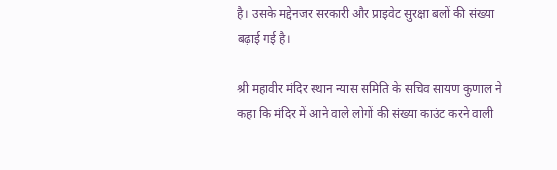है। उसके मद्देनजर सरकारी और प्राइवेट सुरक्षा बलों की संख्या बढ़ाई गई है।

श्री महावीर मंदिर स्थान न्यास समिति के सचिव सायण कुणाल ने कहा कि मंदिर में आने वाले लोगों की संख्या काउंट करने वाली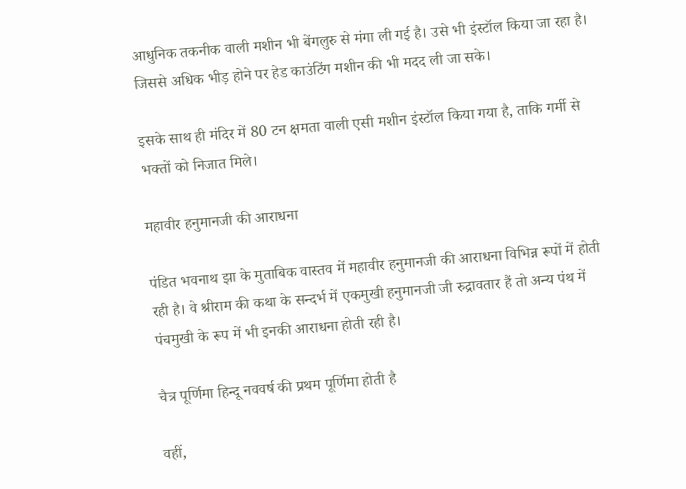आधुनिक तकनीक वाली मशीन भी बेंगलुरु से मंगा ली गई है। उसे भी इंस्टॉल किया जा रहा है। जिससे अधिक भीड़ होने पर हेड काउंटिंग मशीन की भी मदद ली जा सके।

इसके साथ ही मंदिर में 80 टन क्षमता वाली एसी मशीन इंस्टॉल किया गया है, ताकि गर्मी से भक्तों को निजात मिले।

महावीर हनुमानजी की आराधना

पंडित भवनाथ झा के मुताबिक वास्तव में महावीर हनुमानजी की आराधना विभिन्न रूपों में होती रही है। वे श्रीराम की कथा के सन्दर्भ में एकमुखी हनुमानजी जी रुद्रावतार हैं तो अन्य पंथ में पंचमुखी के रूप में भी इनकी आराधना होती रही है।

चैत्र पूर्णिमा हिन्दू नववर्ष की प्रथम पूर्णिमा होती है

वहीं,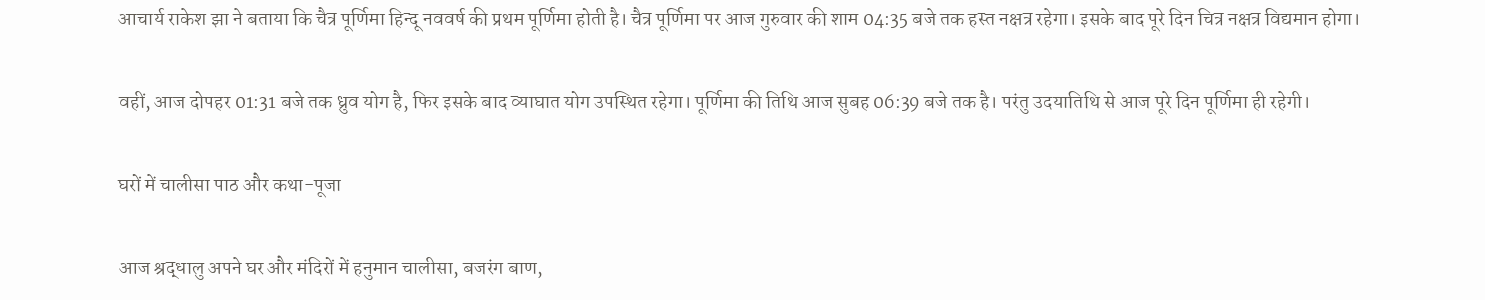आचार्य राकेश झा ने बताया कि चैत्र पूर्णिमा हिन्दू नववर्ष की प्रथम पूर्णिमा होती है। चैत्र पूर्णिमा पर आज गुरुवार की शाम 04:35 बजे तक हस्त नक्षत्र रहेगा। इसके बाद पूरे दिन चित्र नक्षत्र विद्यमान होगा।

वहीं, आज दोपहर 01:31 बजे तक ध्रुव योग है, फिर इसके बाद व्याघात योग उपस्थित रहेगा। पूर्णिमा की तिथि आज सुबह 06:39 बजे तक है। परंतु उदयातिथि से आज पूरे दिन पूर्णिमा ही रहेगी।

घरों में चालीसा पाठ और कथा-पूजा

आज श्रद्धालु अपने घर और मंदिरों में हनुमान चालीसा, बजरंग बाण,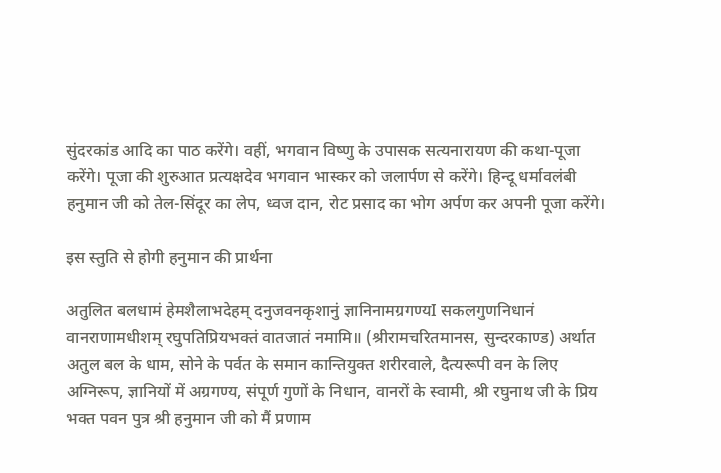सुंदरकांड आदि का पाठ करेंगे। वहीं, भगवान विष्णु के उपासक सत्यनारायण की कथा-पूजा करेंगे। पूजा की शुरुआत प्रत्यक्षदेव भगवान भास्कर को जलार्पण से करेंगे। हिन्दू धर्मावलंबी हनुमान जी को तेल-सिंदूर का लेप, ध्वज दान, रोट प्रसाद का भोग अर्पण कर अपनी पूजा करेंगे।

इस स्तुति से होगी हनुमान की प्रार्थना

अतुलित बलधामं हेमशैलाभदेहम् दनुजवनकृशानुं ज्ञानिनामग्रगण्यI सकलगुणनिधानं वानराणामधीशम् रघुपतिप्रियभक्तं वातजातं नमामि॥ (श्रीरामचरितमानस, सुन्दरकाण्ड) अर्थात अतुल बल के धाम, सोने के पर्वत के समान कान्तियुक्त शरीरवाले, दैत्यरूपी वन के लिए अग्निरूप, ज्ञानियों में अग्रगण्य, संपूर्ण गुणों के निधान, वानरों के स्वामी, श्री रघुनाथ जी के प्रिय भक्त पवन पुत्र श्री हनुमान जी को मैं प्रणाम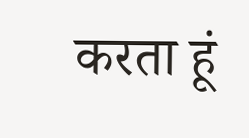करता हूं